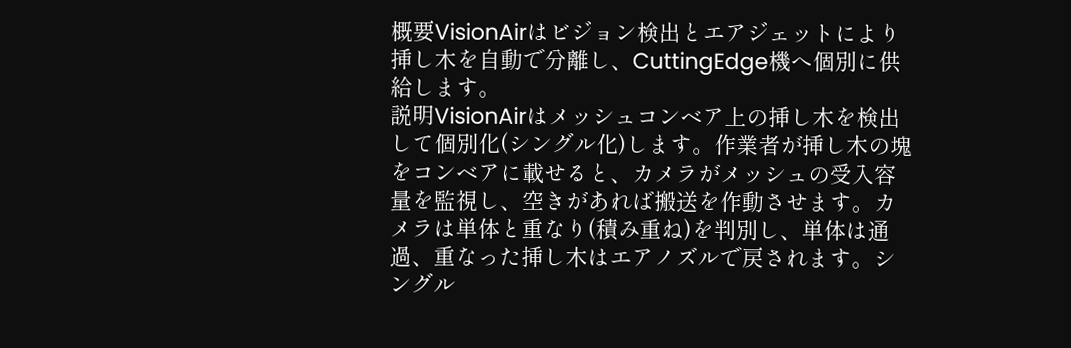概要VisionAirはビジョン検出とエアジェットにより挿し木を自動で分離し、CuttingEdge機へ個別に供給します。
説明VisionAirはメッシュコンベア上の挿し木を検出して個別化(シングル化)します。作業者が挿し木の塊をコンベアに載せると、カメラがメッシュの受入容量を監視し、空きがあれば搬送を作動させます。カメラは単体と重なり(積み重ね)を判別し、単体は通過、重なった挿し木はエアノズルで戻されます。シングル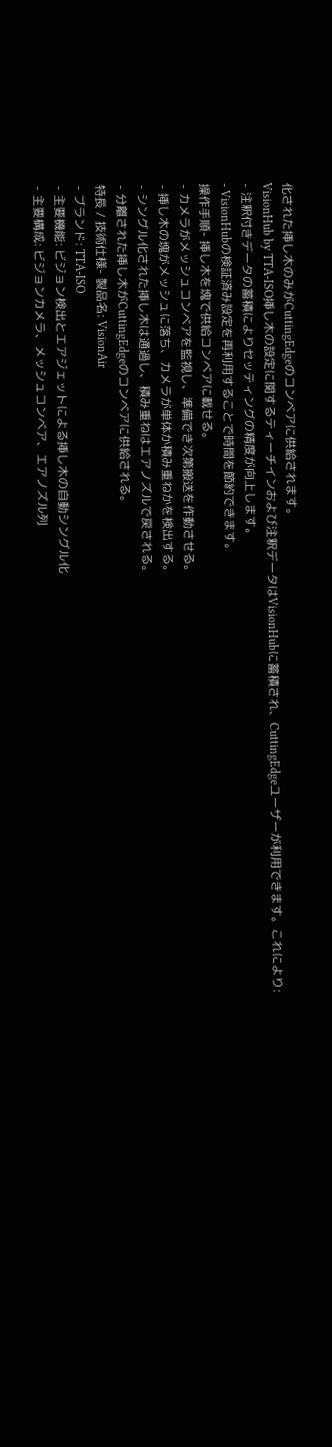化された挿し木のみがCuttingEdgeのコンベアに供給されます。
VisionHub by TTA-ISO挿し木の設定に関するティーチインおよび注釈データはVisionHubに蓄積され、CuttingEdgeユーザーが利用できます。これにより:
- 注釈付きデータの蓄積によりセッティングの精度が向上します。
- VisionHubの検証済み設定を再利用することで時間を節約できます。
操作手順- 挿し木を塊で供給コンベアに載せる。
- カメラがメッシュコンベアを監視し、準備でき次第搬送を作動させる。
- 挿し木の塊がメッシュに落ち、カメラが単体か積み重ねかを検出する。
- シングル化された挿し木は通過し、積み重ねはエアノズルで戻される。
- 分離された挿し木がCuttingEdgeのコンベアに供給される。
特長 / 技術仕様- 製品名: VisionAir
- ブランド: TTA-ISO
- 主要機能: ビジョン検出とエアジェットによる挿し木の自動シングル化
- 主要構成: ビジョンカメラ、メッシュコンベア、エアノズル列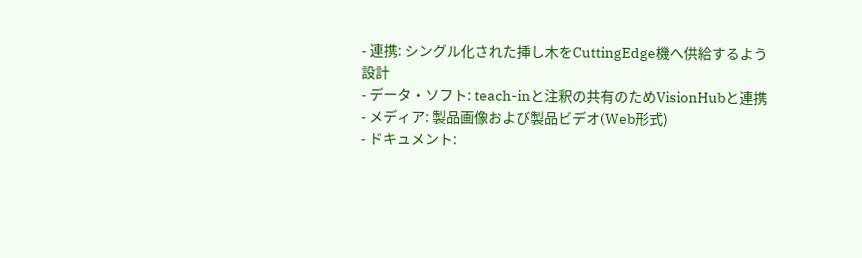- 連携: シングル化された挿し木をCuttingEdge機へ供給するよう設計
- データ・ソフト: teach-inと注釈の共有のためVisionHubと連携
- メディア: 製品画像および製品ビデオ(Web形式)
- ドキュメント: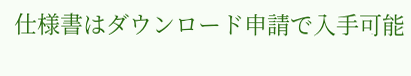仕様書はダウンロード申請で入手可能